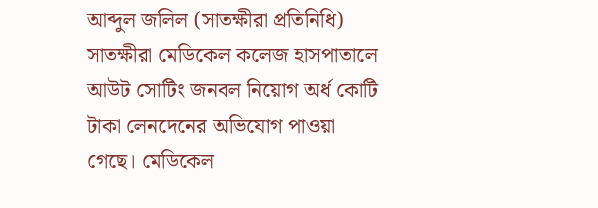আব্দুল জলিল (সাতক্ষীরা প্রতিনিধি) সাতক্ষীরা মেডিকেল কলেজ হাসপাতালে আউট সোটিং জনবল নিয়োগ অর্ধ কোটি টাকা লেনদেনের অভিযোগ পাওয়া গেছে। মেডিকেল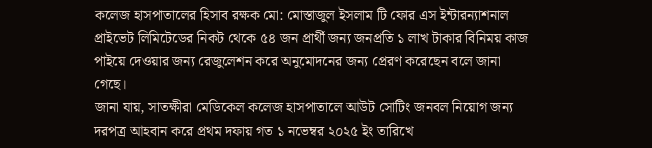কলেজ হাসপাতালের হিসাব রক্ষক মো: মোস্তাজুল ইসলাম টি ফোর এস ইন্টারন্যাশনাল প্রাইভেট লিমিটেডের নিকট থেকে ৫৪ জন প্রার্থী জন্য জনপ্রতি ১ লাখ টাকার বিনিময় কাজ পাইয়ে দেওয়ার জন্য রেজুলেশন করে অনুমোদনের জন্য প্রেরণ করেছেন বলে জানা গেছে।
জানা যায়, সাতক্ষীরা মেডিকেল কলেজ হাসপাতালে আউট সোটিং জনবল নিয়োগ জন্য দরপত্র আহবান করে প্রথম দফায় গত ১ নভেম্বর ২০২৫ ইং তারিখে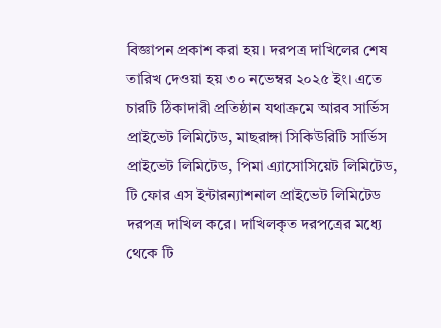বিজ্ঞাপন প্রকাশ করা হয়। দরপত্র দাখিলের শেষ তারিখ দেওয়া হয় ৩০ নভেম্বর ২০২৫ ইং। এতে চারটি ঠিকাদারী প্রতিষ্ঠান যথাক্রমে আরব সার্ভিস প্রাইভেট লিমিটেড, মাছরাঙ্গা সিকিউরিটি সার্ভিস প্রাইভেট লিমিটেড, পিমা এ্যাসোসিয়েট লিমিটেড, টি ফোর এস ইন্টারন্যাশনাল প্রাইভেট লিমিটেড দরপত্র দাখিল করে। দাখিলকৃত দরপত্রের মধ্যে থেকে টি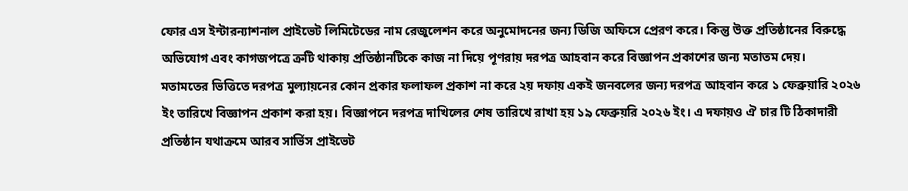ফোর এস ইন্টারন্যাশনাল প্রাইভেট লিমিটেডের নাম রেজুলেশন করে অনুমোদনের জন্য ডিজি অফিসে প্রেরণ করে। কিন্তু উক্ত প্রতিষ্ঠানের বিরুদ্ধে অভিযোগ এবং কাগজপত্রে ত্রুটি থাকায় প্রতিষ্ঠানটিকে কাজ না দিয়ে পূণরায় দরপত্র আহবান করে বিজ্ঞাপন প্রকাশের জন্য মতাতম দেয়।
মতামতের ভিত্তিতে দরপত্র মুল্যায়নের কোন প্রকার ফলাফল প্রকাশ না করে ২য় দফায় একই জনবলের জন্য দরপত্র আহবান করে ১ ফেব্রুয়ারি ২০২৬ ইং তারিখে বিজ্ঞাপন প্রকাশ করা হয়। বিজ্ঞাপনে দরপত্র দাখিলের শেষ তারিখে রাখা হয় ১৯ ফেব্রুয়রি ২০২৬ ইং। এ দফায়ও ঐ চার টি ঠিকাদারী প্রতিষ্ঠান যথাক্রমে আরব সার্ভিস প্রাইভেট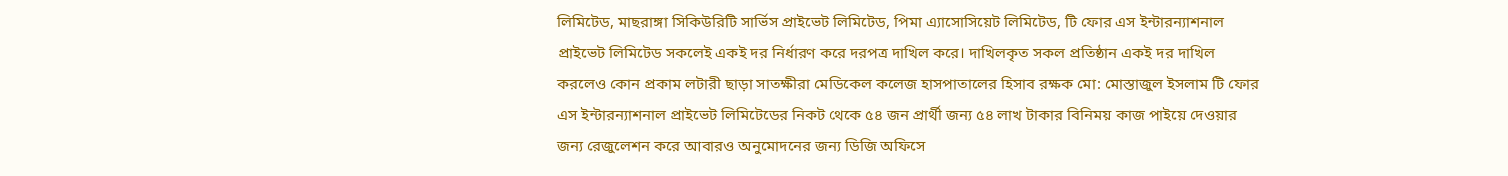লিমিটেড, মাছরাঙ্গা সিকিউরিটি সার্ভিস প্রাইভেট লিমিটেড, পিমা এ্যাসোসিয়েট লিমিটেড, টি ফোর এস ইন্টারন্যাশনাল প্রাইভেট লিমিটেড সকলেই একই দর নির্ধারণ করে দরপত্র দাখিল করে। দাখিলকৃত সকল প্রতিষ্ঠান একই দর দাখিল করলেও কোন প্রকাম লটারী ছাড়া সাতক্ষীরা মেডিকেল কলেজ হাসপাতালের হিসাব রক্ষক মো: মোস্তাজুল ইসলাম টি ফোর এস ইন্টারন্যাশনাল প্রাইভেট লিমিটেডের নিকট থেকে ৫৪ জন প্রার্থী জন্য ৫৪ লাখ টাকার বিনিময় কাজ পাইয়ে দেওয়ার জন্য রেজুলেশন করে আবারও অনুমোদনের জন্য ডিজি অফিসে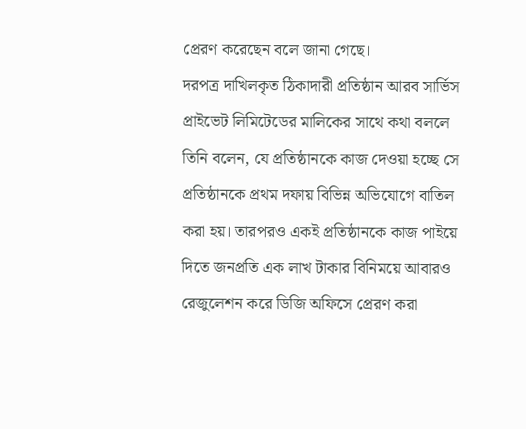প্রেরণ করেছেন বলে জানা গেছে।
দরপত্র দাখিলকৃত ঠিকাদারী প্রতিষ্ঠান আরব সার্ভিস প্রাইভেট লিমিটেডের মালিকের সাথে কথা বললে তিনি বলেন, যে প্রতিষ্ঠানকে কাজ দেওয়া হচ্ছে সে প্রতিষ্ঠানকে প্রথম দফায় বিভিন্ন অভিযোগে বাতিল করা হয়। তারপরও একই প্রতিষ্ঠানকে কাজ পাইয়ে দিতে জনপ্রতি এক লাখ টাকার বিনিময়ে আবারও রেজুলেশন করে ডিজি অফিসে প্রেরণ করা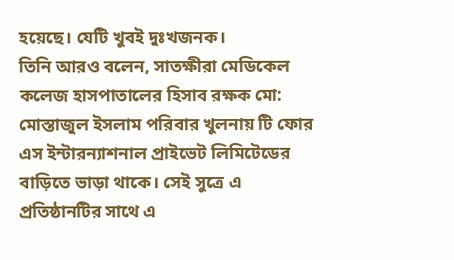হয়েছে। যেটি খুবই দুঃখজনক।
তিনি আরও বলেন, সাতক্ষীরা মেডিকেল কলেজ হাসপাতালের হিসাব রক্ষক মো: মোস্তাজুল ইসলাম পরিবার খুলনায় টি ফোর এস ইন্টারন্যাশনাল প্রাইভেট লিমিটেডের বাড়িতে ভাড়া থাকে। সেই সুত্রে এ প্রতিষ্ঠানটির সাথে এ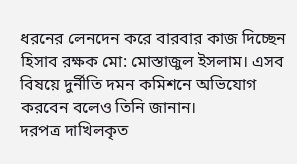ধরনের লেনদেন করে বারবার কাজ দিচ্ছেন হিসাব রক্ষক মো: মোস্তাজুল ইসলাম। এসব বিষয়ে দুর্নীতি দমন কমিশনে অভিযোগ করবেন বলেও তিনি জানান।
দরপত্র দাখিলকৃত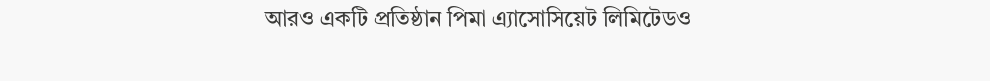আরও একটি প্রতিষ্ঠান পিমা এ্যাসোসিয়েট লিমিটেডও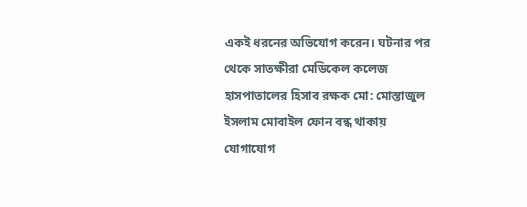একই ধরনের অভিযোগ করেন। ঘটনার পর থেকে সাতক্ষীরা মেডিকেল কলেজ হাসপাতালের হিসাব রক্ষক মো: মোস্তাজুল ইসলাম মোবাইল ফোন বন্ধ থাকায় যোগাযোগ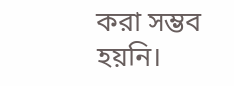করা সম্ভব হয়নি।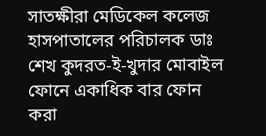সাতক্ষীরা মেডিকেল কলেজ হাসপাতালের পরিচালক ডাঃ শেখ কুদরত-ই-খুদার মোবাইল ফোনে একাধিক বার ফোন করা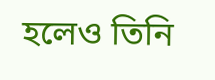হলেও তিনি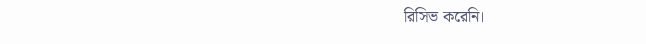রিসিভ করেনি।